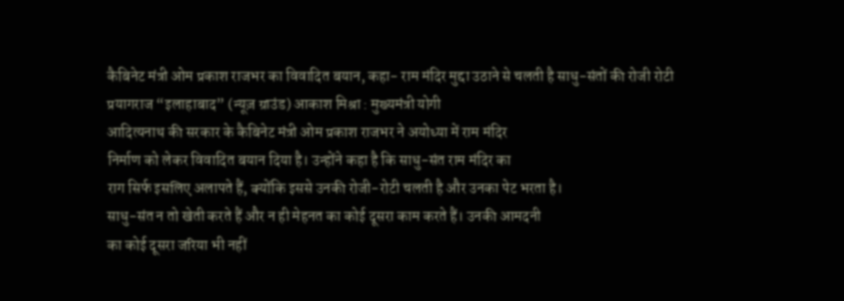कैबिनेट मंत्री ओम प्रकाश राजभर का विवादित बयान, कहा- राम मंदिर मुद्दा उठाने से चलती है साधु-संतों की रोजी रोटी
प्रयागराज “इलाहाबाद” (न्यूज़ ग्राउंड) आकाश मिश्रा : मुख्यमंत्री योगी
आदित्यनाथ की सरकार के कैबिनेट मंत्री ओम प्रकाश राजभर ने अयोध्या में राम मंदिर
निर्माण को लेकर विवादित बयान दिया है। उन्होंने कहा है कि साधु-संत राम मंदिर का
राग सिर्फ इसलिए अलापते हैं, क्योंकि इससे उनकी रोजी-रोटी चलती है और उनका पेट भरता है।
साधु-संत न तो खेती करते हैं और न ही मेहनत का कोई दूसरा काम करते हैं। उनकी आमदनी
का कोई दूसरा जरिया भी नहीं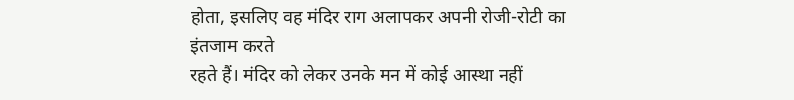होता, इसलिए वह मंदिर राग अलापकर अपनी रोजी-रोटी का इंतजाम करते
रहते हैं। मंदिर को लेकर उनके मन में कोई आस्था नहीं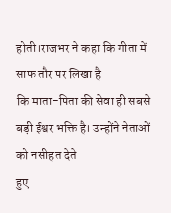होती।राजभर ने कहा कि गीता में साफ तौर पर लिखा है
कि माता-पिता की सेवा ही सबसे बड़ी ईश्वर भक्ति है। उन्होंने नेताओं को नसीहत देते
हुए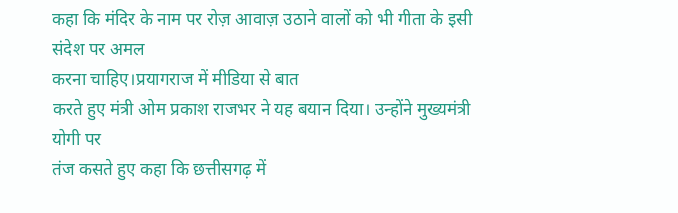कहा कि मंदिर के नाम पर रोज़ आवाज़ उठाने वालों को भी गीता के इसी संदेश पर अमल
करना चाहिए।प्रयागराज में मीडिया से बात
करते हुए मंत्री ओम प्रकाश राजभर ने यह बयान दिया। उन्होंने मुख्यमंत्री योगी पर
तंज कसते हुए कहा कि छत्तीसगढ़ में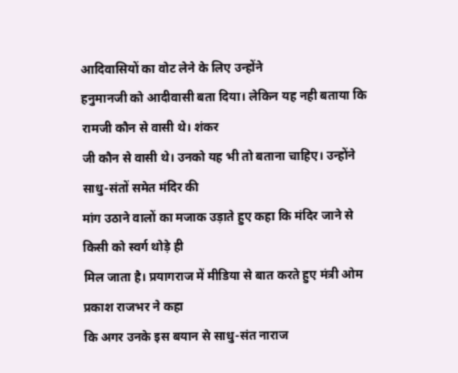आदिवासियों का वोट लेने के लिए उन्होंने
हनुमानजी को आदीवासी बता दिया। लेकिन यह नही बताया कि रामजी कौन से वासी थे। शंकर
जी कौन से वासी थे। उनको यह भी तो बताना चाहिए। उन्होंने साधु-संतों समेत मंदिर की
मांग उठाने वालों का मजाक उड़ाते हुए कहा कि मंदिर जाने से किसी को स्वर्ग थोड़े ही
मिल जाता है। प्रयागराज में मीडिया से बात करते हुए मंत्री ओम प्रकाश राजभर ने कहा
कि अगर उनके इस बयान से साधु-संत नाराज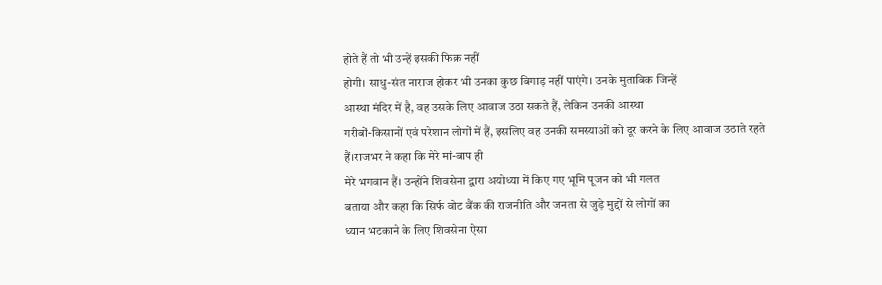होते हैं तो भी उन्हें इसकी फिक्र नहीं
होगी। साधु-संत नाराज होकर भी उनका कुछ बिगाड़ नहीं पाएंगे। उनके मुताबिक जिन्हें
आस्था मंदिर में है, वह उसके लिए आवाज उठा सकते हैं, लेकिन उनकी आस्था
गरीबों-किसानों एवं परेशान लोगों में हैं, इसलिए वह उनकी समस्याओं को दूर करने के लिए आवाज उठाते रहते
हैं।राजभर ने कहा कि मेरे मां-बाप ही
मेरे भगवान हैं। उन्होंने शिवसेना द्वारा अयोध्या में किए गए भूमि पूजन को भी गलत
बताया और कहा कि सिर्फ वोट बैंक की राजनीति और जनता से जुड़े मुद्दों से लोगों का
ध्यान भटकाने के लिए शिवसेना ऐसा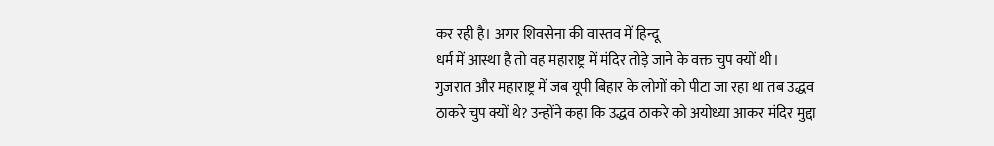कर रही है। अगर शिवसेना की वास्तव में हिन्दू
धर्म में आस्था है तो वह महाराष्ट्र में मंदिर तोड़े जाने के वक्त चुप क्यों थी।
गुजरात और महाराष्ट्र में जब यूपी बिहार के लोगों को पीटा जा रहा था तब उद्धव
ठाकरे चुप क्यों थे? उन्होंने कहा कि उद्धव ठाकरे को अयोध्या आकर मंदिर मुद्दा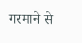गरमाने से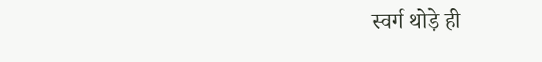स्वर्ग थोड़े ही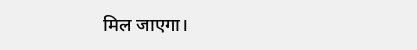मिल जाएगा।